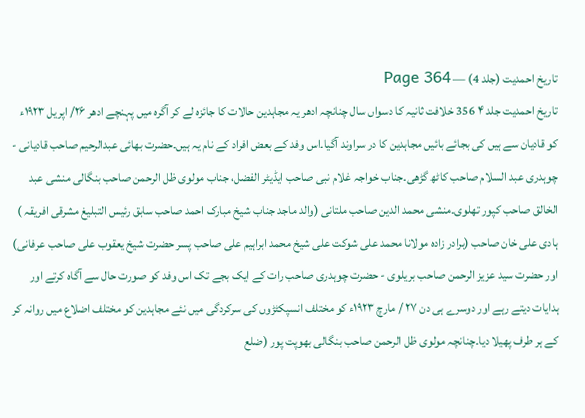تاریخ احمدیت (جلد 4) — Page 364
تاریخ احمدیت جلد ۴ 356 خلافت ثانیہ کا دسواں سال چنانچہ ادھر یہ مجاہدین حالات کا جائزہ لے کر آگرہ میں پہنچے ادھر ۲۶/ اپریل ۱۹۲۳ء کو قادیان سے ہیں کی بجائے بائیں مجاہدین کا در سراوند آگیا۔اس وفد کے بعض افراد کے نام یہ ہیں۔حضرت بھائی عبدالرحیم صاحب قادیانی - چوہدری عبد السلام صاحب کاٹھ گڑھی۔جناب خواجہ غلام نبی صاحب ایڈیٹر الفضل، جناب مولوی ظل الرحمن صاحب بنگالی منشی عبد الخالق صاحب کپور تھلوی۔منشی محمد الدین صاحب ملتانی (والد ماجد جناب شیخ مبارک احمد صاحب سابق رئیس التبلیغ مشرقی افریقہ ) ہادی علی خان صاحب (برادر زادہ مولانا محمد علی شوکت علی شیخ محمد ابراہیم علی صاحب پسر حضرت شیخ یعقوب علی صاحب عرفانی) اور حضرت سید عزیز الرحمن صاحب بریلوی - حضرت چوہدری صاحب رات کے ایک بجے تک اس وفد کو صورت حال سے آگاہ کرتے اور ہدایات دیتے رہے اور دوسرے ہی دن ۲۷ / مارچ ۱۹۲۳ء کو مختلف انسپکٹڑوں کی سرکردگی میں نئے مجاہدین کو مختلف اضلاع میں روانہ کر کے ہر طرف پھیلا دیا۔چنانچہ مولوی ظل الرحمن صاحب بنگالی بھوپت پور (ضلع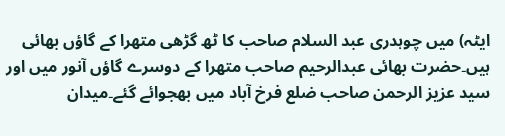ایٹہ) میں چوہدری عبد السلام صاحب کا ٹھ گڑھی متھرا کے گاؤں بھائی ہیں۔حضرت بھائی عبدالرحیم صاحب متھرا کے دوسرے گاؤں آنور میں اور سید عزیز الرحمن صاحب ضلع فرخ آباد میں بھجوائے گئے۔میدان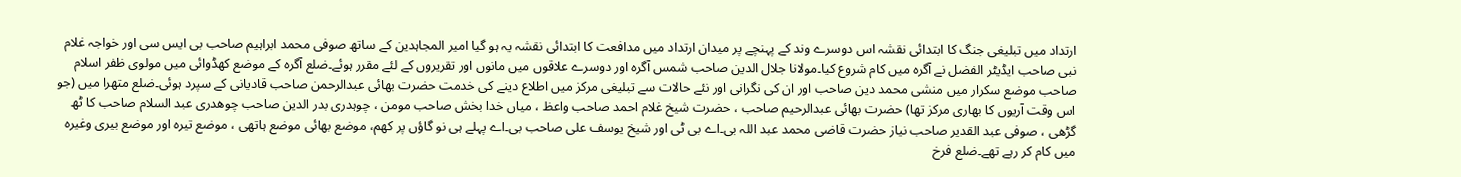ارتداد میں تبلیغی جنگ کا ابتدائی نقشہ اس دوسرے وند کے پہنچے پر میدان ارتداد میں مدافعت کا ابتدائی نقشہ یہ ہو گیا امیر المجاہدین کے ساتھ صوفی محمد ابراہیم صاحب بی ایس سی اور خواجہ غلام نبی صاحب ایڈیٹر الفضل نے آگرہ میں کام شروع کیا۔مولانا جلال الدین صاحب شمس آگرہ اور دوسرے علاقوں میں مانوں اور تقریروں کے لئے مقرر ہوئے۔ضلع آگرہ کے موضع کھڈوائی میں مولوی ظفر اسلام صاحب موضع سکرار میں منشی محمد دین صاحب اور ان کی نگرانی اور نئے حالات سے تبلیغی مرکز میں اطلاع دینے کی خدمت حضرت بھائی عبدالرحمن صاحب قادیانی کے سپرد ہوئی۔ضلع متھرا میں (جو اس وقت آریوں کا بھاری مرکز تھا) حضرت بھائی عبدالرحیم صاحب ، حضرت شیخ غلام احمد صاحب واعظ ، میاں خدا بخش صاحب مومن ، چوہدری بدر الدین صاحب چوھدری عبد السلام صاحب کا ٹھ گڑھی ، صوفی عبد القدیر صاحب نیاز حضرت قاضی محمد عبد اللہ بی۔اے بی ٹی اور شیخ یوسف علی صاحب بی۔اے پہلے ہی نو گاؤں پر کھم، موضع بھائی موضع ہاتھی ، موضع تیرہ اور موضع بیری وغیرہ میں کام کر رہے تھے۔ضلع فرخ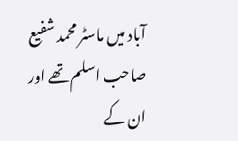آباد میں ماسٹر محمد شفیع صاحب اسلم تھے اور ان کے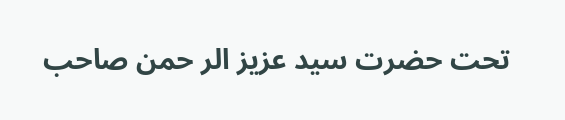تحت حضرت سید عزیز الر حمن صاحب